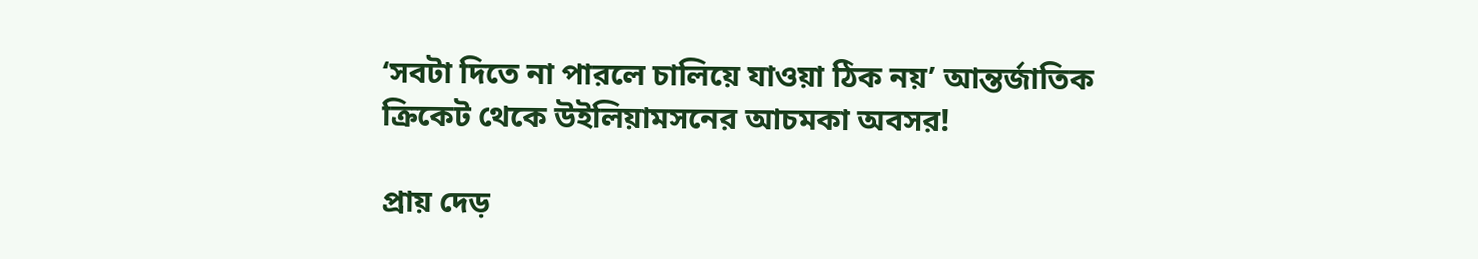‘সবটা দিতে না পারলে চালিয়ে যাওয়া ঠিক নয়’ আন্তর্জাতিক ক্রিকেট থেকে উইলিয়ামসনের আচমকা অবসর!

প্রায় দেড়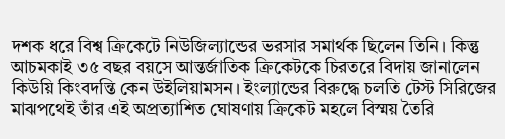দশক ধরে বিশ্ব ক্রিকেটে নিউজিল্যান্ডের ভরসার সমার্থক ছিলেন তিনি। কিন্তু আচমকাই ৩৫ বছর বয়সে আন্তর্জাতিক ক্রিকেটকে চিরতরে বিদায় জানালেন কিউয়ি কিংবদন্তি কেন উইলিয়ামসন। ইংল্যান্ডের বিরুদ্ধে চলতি টেস্ট সিরিজের মাঝপথেই তাঁর এই অপ্রত্যাশিত ঘোষণায় ক্রিকেট মহলে বিস্ময় তৈরি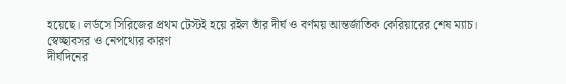হয়েছে। লর্ডসে সিরিজের প্রথম টেস্টই হয়ে রইল তাঁর দীর্ঘ ও বর্ণময় আন্তর্জাতিক কেরিয়ারের শেষ ম্যাচ।
স্বেচ্ছাবসর ও নেপথ্যের কারণ
দীর্ঘদিনের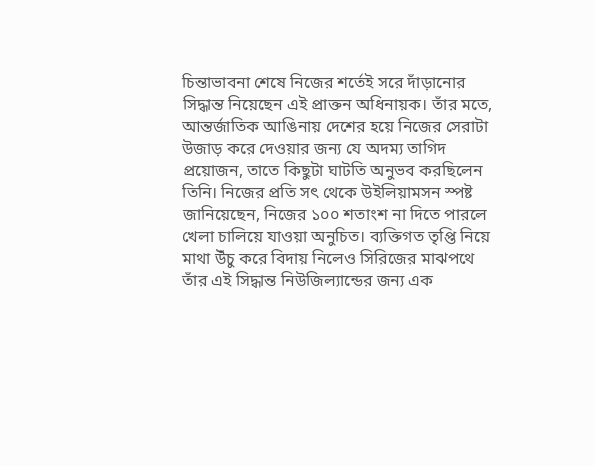চিন্তাভাবনা শেষে নিজের শর্তেই সরে দাঁড়ানোর সিদ্ধান্ত নিয়েছেন এই প্রাক্তন অধিনায়ক। তাঁর মতে, আন্তর্জাতিক আঙিনায় দেশের হয়ে নিজের সেরাটা উজাড় করে দেওয়ার জন্য যে অদম্য তাগিদ প্রয়োজন, তাতে কিছুটা ঘাটতি অনুভব করছিলেন তিনি। নিজের প্রতি সৎ থেকে উইলিয়ামসন স্পষ্ট জানিয়েছেন, নিজের ১০০ শতাংশ না দিতে পারলে খেলা চালিয়ে যাওয়া অনুচিত। ব্যক্তিগত তৃপ্তি নিয়ে মাথা উঁচু করে বিদায় নিলেও সিরিজের মাঝপথে তাঁর এই সিদ্ধান্ত নিউজিল্যান্ডের জন্য এক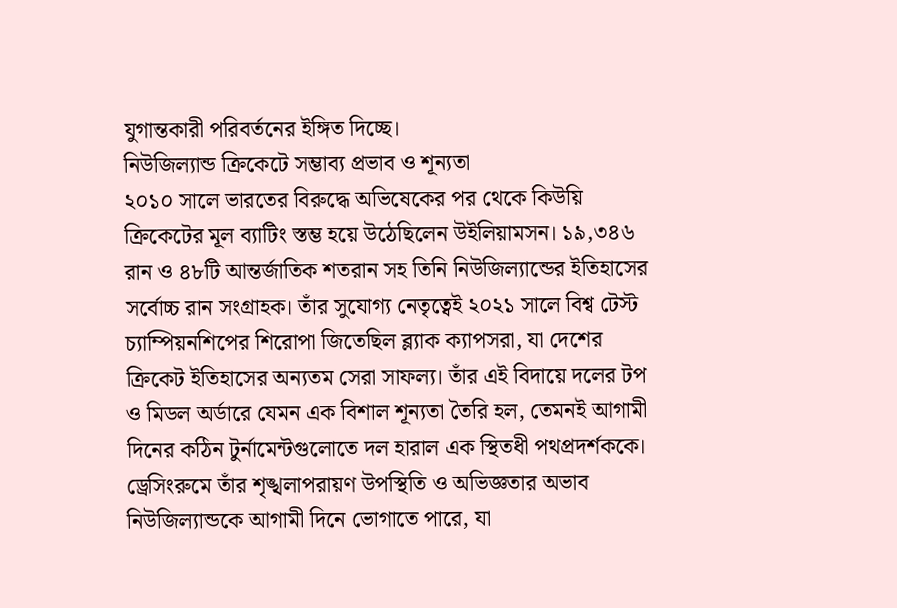যুগান্তকারী পরিবর্তনের ইঙ্গিত দিচ্ছে।
নিউজিল্যান্ড ক্রিকেটে সম্ভাব্য প্রভাব ও শূন্যতা
২০১০ সালে ভারতের বিরুদ্ধে অভিষেকের পর থেকে কিউয়ি ক্রিকেটের মূল ব্যাটিং স্তম্ভ হয়ে উঠেছিলেন উইলিয়ামসন। ১৯,৩৪৬ রান ও ৪৮টি আন্তর্জাতিক শতরান সহ তিনি নিউজিল্যান্ডের ইতিহাসের সর্বোচ্চ রান সংগ্রাহক। তাঁর সুযোগ্য নেতৃত্বেই ২০২১ সালে বিশ্ব টেস্ট চ্যাম্পিয়নশিপের শিরোপা জিতেছিল ব্ল্যাক ক্যাপসরা, যা দেশের ক্রিকেট ইতিহাসের অন্যতম সেরা সাফল্য। তাঁর এই বিদায়ে দলের টপ ও মিডল অর্ডারে যেমন এক বিশাল শূন্যতা তৈরি হল, তেমনই আগামী দিনের কঠিন টুর্নামেন্টগুলোতে দল হারাল এক স্থিতধী পথপ্রদর্শককে। ড্রেসিংরুমে তাঁর শৃঙ্খলাপরায়ণ উপস্থিতি ও অভিজ্ঞতার অভাব নিউজিল্যান্ডকে আগামী দিনে ভোগাতে পারে, যা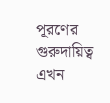পূরণের গুরুদায়িত্ব এখন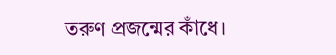তরুণ প্রজন্মের কাঁধে।